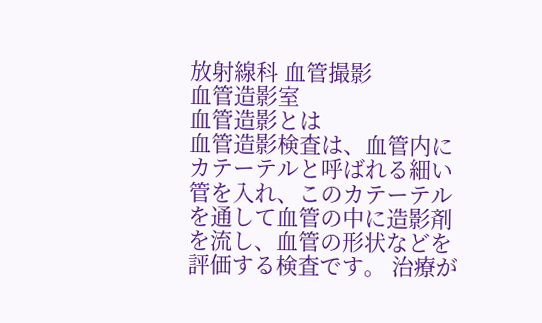放射線科 血管撮影
血管造影室
血管造影とは
血管造影検査は、血管内にカテーテルと呼ばれる細い管を入れ、このカテーテルを通して血管の中に造影剤を流し、血管の形状などを評価する検査です。 治療が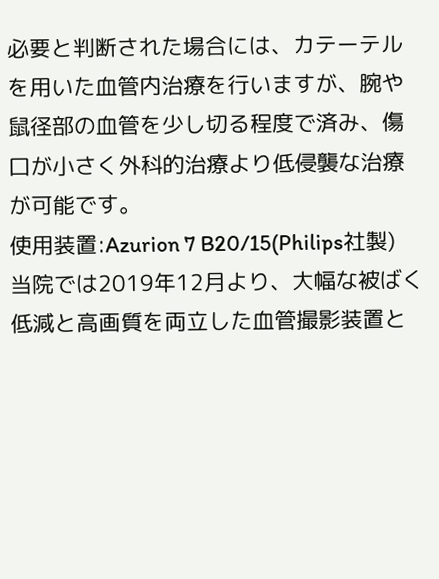必要と判断された場合には、カテーテルを用いた血管内治療を行いますが、腕や鼠径部の血管を少し切る程度で済み、傷口が小さく外科的治療より低侵襲な治療が可能です。
使用装置:Azurion 7 B20/15(Philips社製)
当院では2019年12月より、大幅な被ばく低減と高画質を両立した血管撮影装置と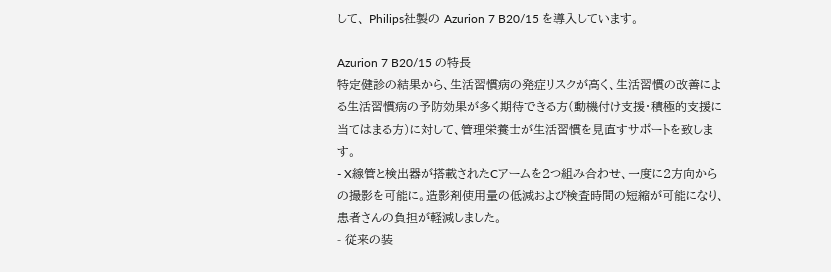して、 Philips社製の Azurion 7 B20/15 を導入しています。

Azurion 7 B20/15 の特長
特定健診の結果から、生活習慣病の発症リスクが高く、生活習慣の改善による生活習慣病の予防効果が多く期待できる方(動機付け支援・積極的支援に当てはまる方)に対して、管理栄養士が生活習慣を見直すサポートを致します。
- X線管と検出器が搭載されたCアームを2つ組み合わせ、一度に2方向からの撮影を可能に。造影剤使用量の低減および検査時間の短縮が可能になり、患者さんの負担が軽減しました。
- 従来の装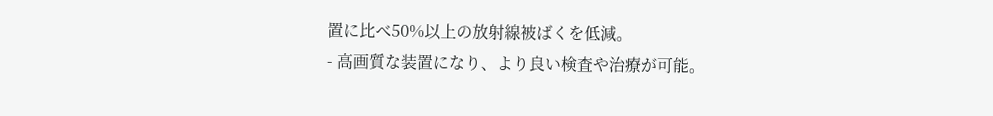置に比べ50%以上の放射線被ばくを低減。
- 高画質な装置になり、より良い検査や治療が可能。